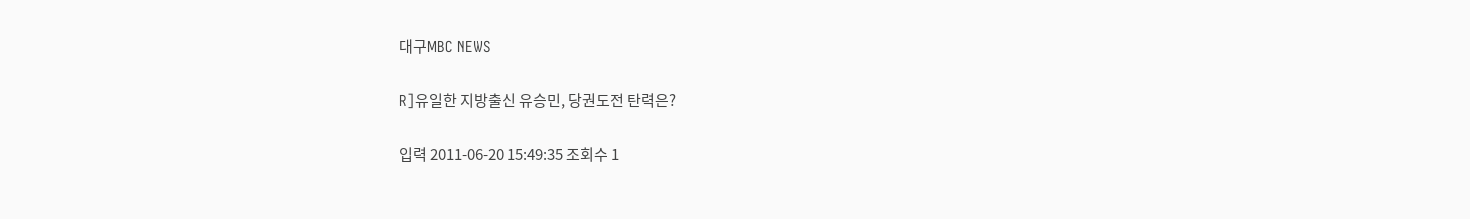대구MBC NEWS

R]유일한 지방출신 유승민, 당권도전 탄력은?

입력 2011-06-20 15:49:35 조회수 1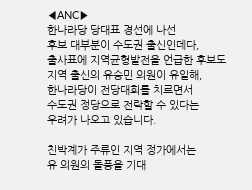◀ANC▶
한나라당 당대표 경선에 나선
후보 대부분이 수도권 출신인데다,
출사표에 지역균형발전을 언급한 후보도
지역 출신의 유승민 의원이 유일해,
한나라당이 전당대회를 치르면서
수도권 정당으로 전락할 수 있다는
우려가 나오고 있습니다.

친박계가 주류인 지역 정가에서는
유 의원의 돌풍을 기대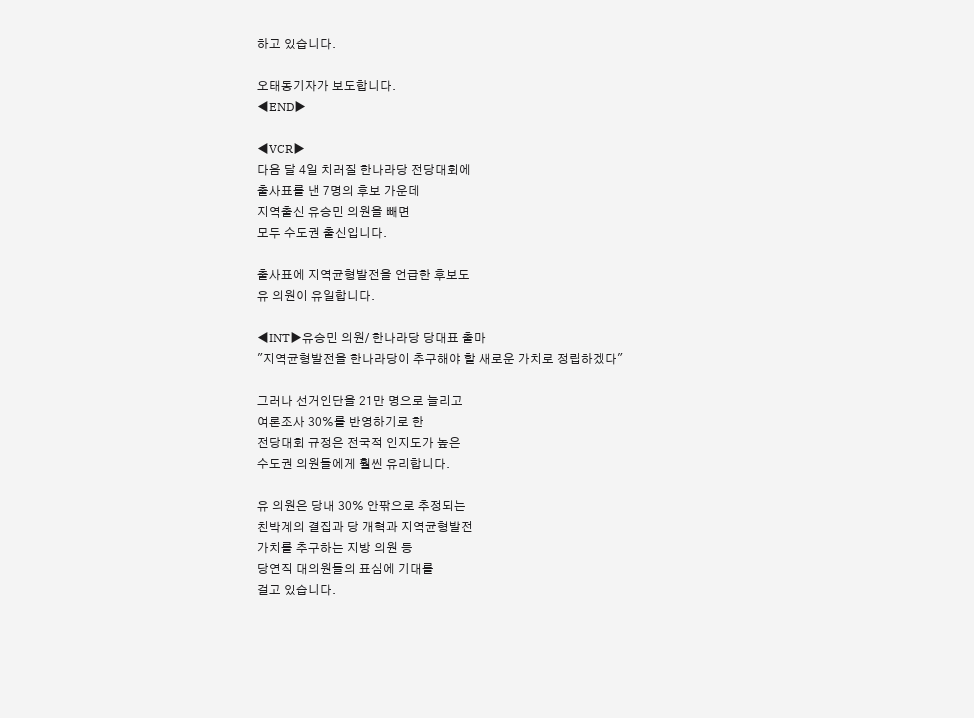하고 있습니다.

오태동기자가 보도합니다.
◀END▶

◀VCR▶
다음 달 4일 치러질 한나라당 전당대회에
출사표를 낸 7명의 후보 가운데
지역출신 유승민 의원을 빼면
모두 수도권 출신입니다.

출사표에 지역균형발전을 언급한 후보도
유 의원이 유일합니다.

◀INT▶유승민 의원/ 한나라당 당대표 출마
"지역균형발전을 한나라당이 추구해야 할 새로운 가치로 정립하겠다"

그러나 선거인단을 21만 명으로 늘리고
여론조사 30%를 반영하기로 한
전당대회 규정은 전국적 인지도가 높은
수도권 의원들에게 훨씬 유리합니다.

유 의원은 당내 30% 안팎으로 추정되는
친박계의 결집과 당 개혁과 지역균형발전
가치를 추구하는 지방 의원 등
당연직 대의원들의 표심에 기대를
걸고 있습니다.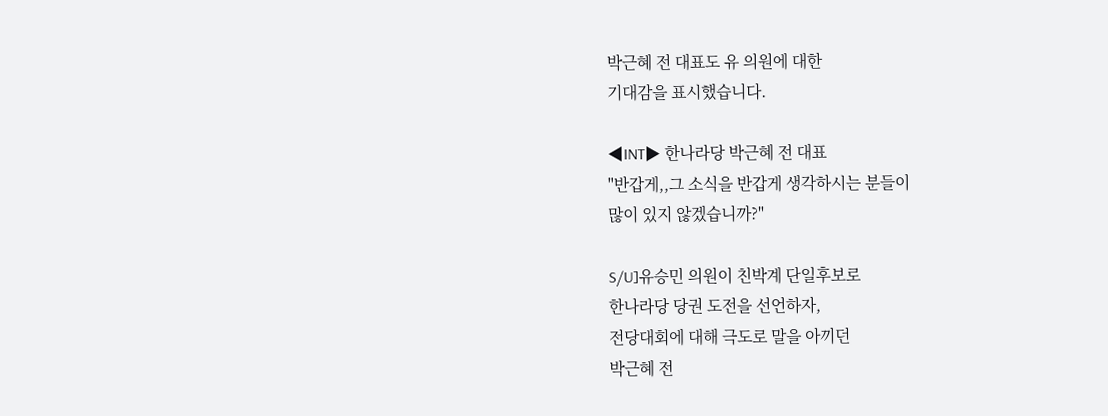박근혜 전 대표도 유 의원에 대한
기대감을 표시했습니다.

◀INT▶ 한나라당 박근혜 전 대표
"반갑게,,그 소식을 반갑게 생각하시는 분들이
많이 있지 않겠습니까?"

S/U]유승민 의원이 친박계 단일후보로
한나라당 당권 도전을 선언하자,
전당대회에 대해 극도로 말을 아끼던
박근혜 전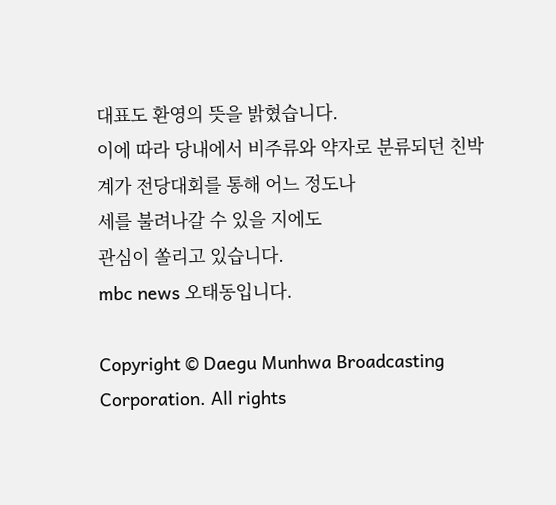대표도 환영의 뜻을 밝혔습니다.
이에 따라 당내에서 비주류와 약자로 분류되던 친박계가 전당대회를 통해 어느 정도나
세를 불려나갈 수 있을 지에도
관심이 쏠리고 있습니다.
mbc news 오태동입니다.

Copyright © Daegu Munhwa Broadcasting Corporation. All rights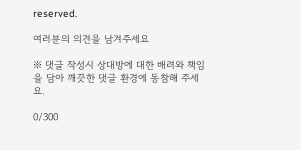reserved.

여러분의 의견을 남겨주세요

※ 댓글 작성시 상대방에 대한 배려와 책임을 담아 깨끗한 댓글 환경에 동참해 주세요.

0/300